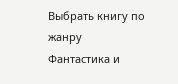Выбрать книгу по жанру
Фантастика и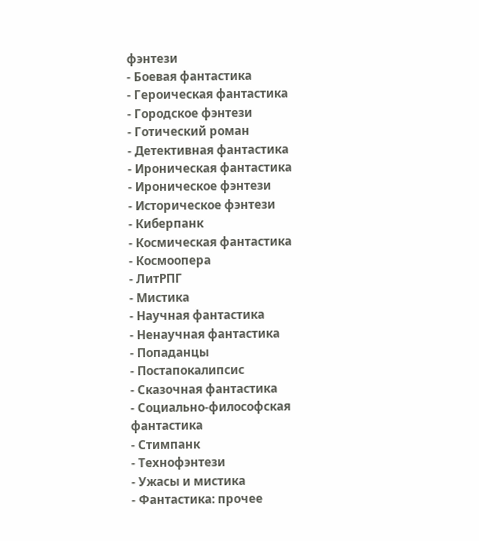фэнтези
- Боевая фантастика
- Героическая фантастика
- Городское фэнтези
- Готический роман
- Детективная фантастика
- Ироническая фантастика
- Ироническое фэнтези
- Историческое фэнтези
- Киберпанк
- Космическая фантастика
- Космоопера
- ЛитРПГ
- Мистика
- Научная фантастика
- Ненаучная фантастика
- Попаданцы
- Постапокалипсис
- Сказочная фантастика
- Социально-философская фантастика
- Стимпанк
- Технофэнтези
- Ужасы и мистика
- Фантастика: прочее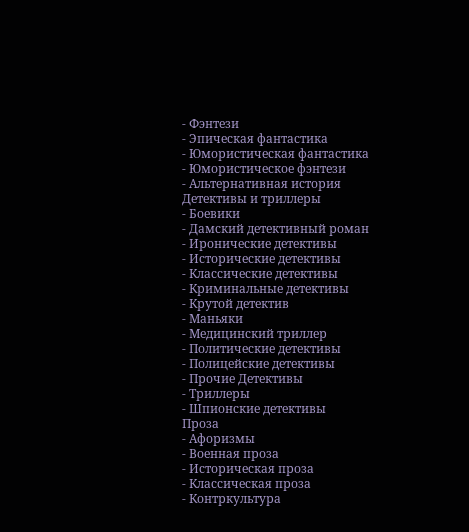- Фэнтези
- Эпическая фантастика
- Юмористическая фантастика
- Юмористическое фэнтези
- Альтернативная история
Детективы и триллеры
- Боевики
- Дамский детективный роман
- Иронические детективы
- Исторические детективы
- Классические детективы
- Криминальные детективы
- Крутой детектив
- Маньяки
- Медицинский триллер
- Политические детективы
- Полицейские детективы
- Прочие Детективы
- Триллеры
- Шпионские детективы
Проза
- Афоризмы
- Военная проза
- Историческая проза
- Классическая проза
- Контркультура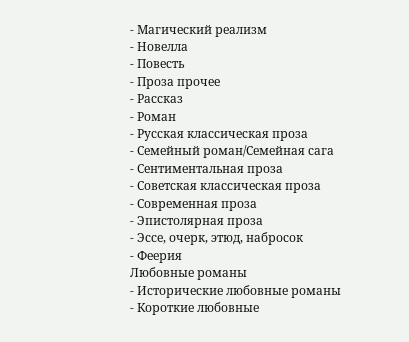- Магический реализм
- Новелла
- Повесть
- Проза прочее
- Рассказ
- Роман
- Русская классическая проза
- Семейный роман/Семейная сага
- Сентиментальная проза
- Советская классическая проза
- Современная проза
- Эпистолярная проза
- Эссе, очерк, этюд, набросок
- Феерия
Любовные романы
- Исторические любовные романы
- Короткие любовные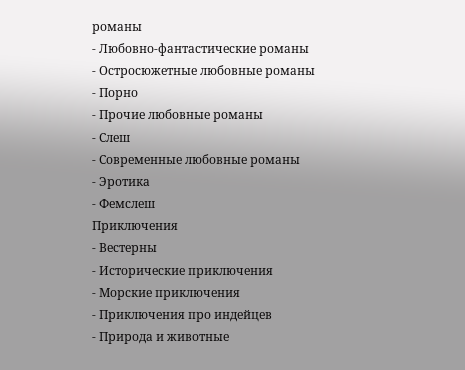романы
- Любовно-фантастические романы
- Остросюжетные любовные романы
- Порно
- Прочие любовные романы
- Слеш
- Современные любовные романы
- Эротика
- Фемслеш
Приключения
- Вестерны
- Исторические приключения
- Морские приключения
- Приключения про индейцев
- Природа и животные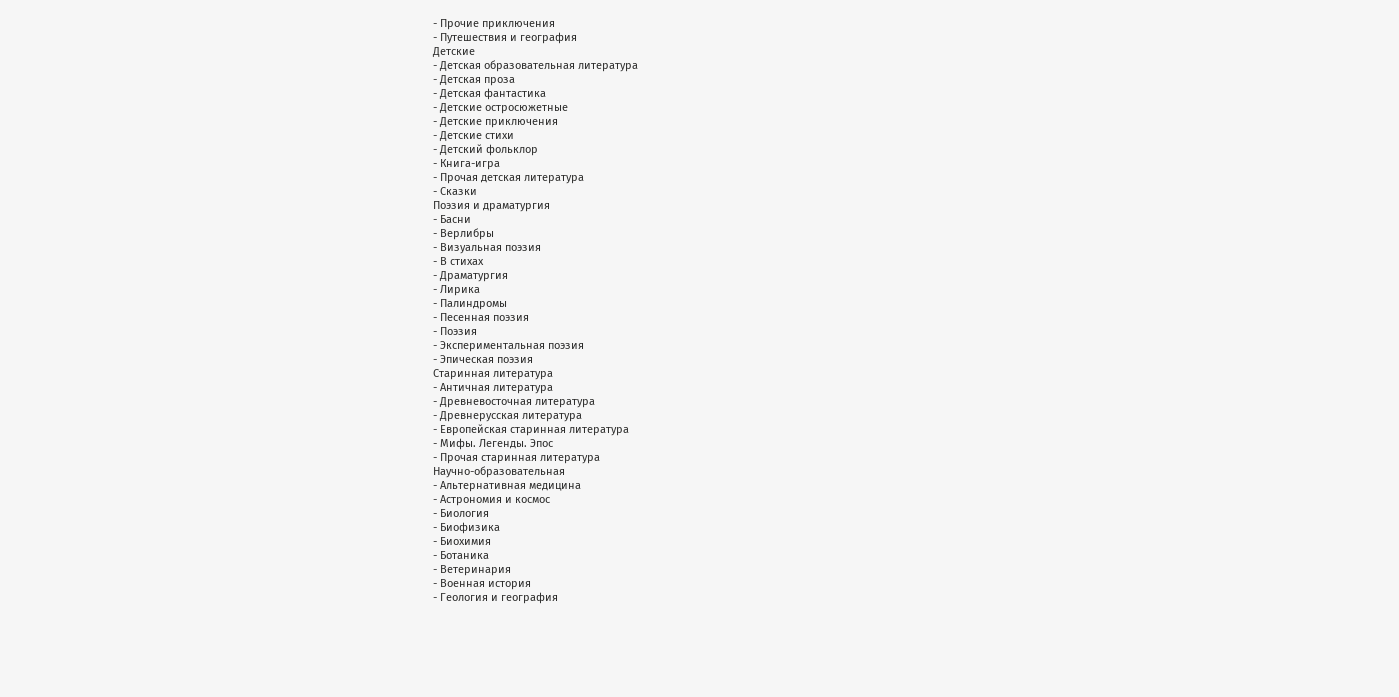- Прочие приключения
- Путешествия и география
Детские
- Детская образовательная литература
- Детская проза
- Детская фантастика
- Детские остросюжетные
- Детские приключения
- Детские стихи
- Детский фольклор
- Книга-игра
- Прочая детская литература
- Сказки
Поэзия и драматургия
- Басни
- Верлибры
- Визуальная поэзия
- В стихах
- Драматургия
- Лирика
- Палиндромы
- Песенная поэзия
- Поэзия
- Экспериментальная поэзия
- Эпическая поэзия
Старинная литература
- Античная литература
- Древневосточная литература
- Древнерусская литература
- Европейская старинная литература
- Мифы. Легенды. Эпос
- Прочая старинная литература
Научно-образовательная
- Альтернативная медицина
- Астрономия и космос
- Биология
- Биофизика
- Биохимия
- Ботаника
- Ветеринария
- Военная история
- Геология и география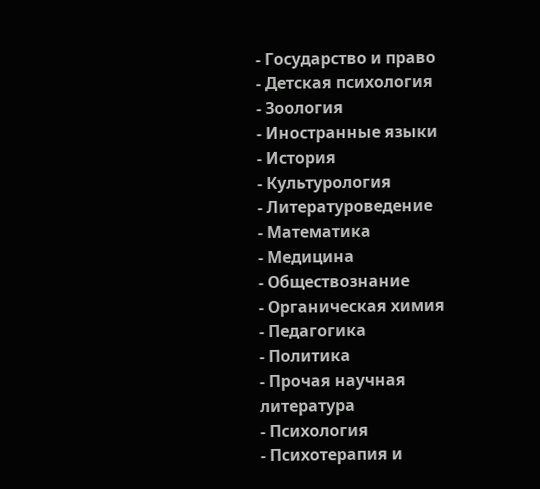- Государство и право
- Детская психология
- Зоология
- Иностранные языки
- История
- Культурология
- Литературоведение
- Математика
- Медицина
- Обществознание
- Органическая химия
- Педагогика
- Политика
- Прочая научная литература
- Психология
- Психотерапия и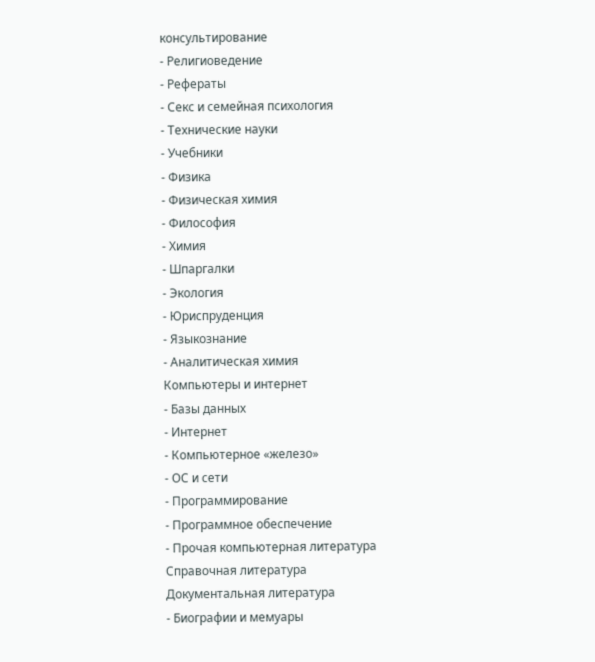консультирование
- Религиоведение
- Рефераты
- Секс и семейная психология
- Технические науки
- Учебники
- Физика
- Физическая химия
- Философия
- Химия
- Шпаргалки
- Экология
- Юриспруденция
- Языкознание
- Аналитическая химия
Компьютеры и интернет
- Базы данных
- Интернет
- Компьютерное «железо»
- ОС и сети
- Программирование
- Программное обеспечение
- Прочая компьютерная литература
Справочная литература
Документальная литература
- Биографии и мемуары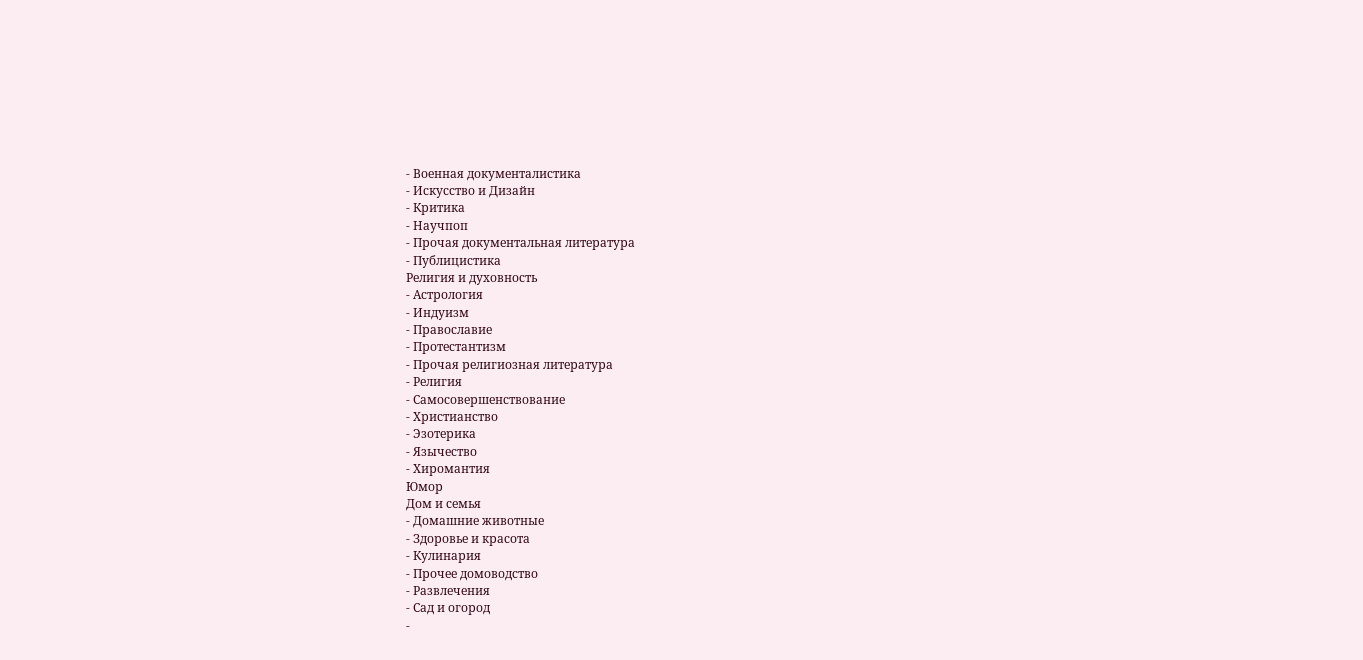- Военная документалистика
- Искусство и Дизайн
- Критика
- Научпоп
- Прочая документальная литература
- Публицистика
Религия и духовность
- Астрология
- Индуизм
- Православие
- Протестантизм
- Прочая религиозная литература
- Религия
- Самосовершенствование
- Христианство
- Эзотерика
- Язычество
- Хиромантия
Юмор
Дом и семья
- Домашние животные
- Здоровье и красота
- Кулинария
- Прочее домоводство
- Развлечения
- Сад и огород
-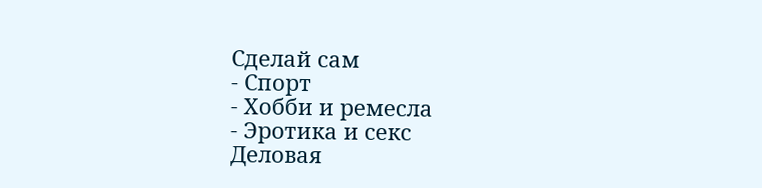Сделай сам
- Спорт
- Хобби и ремесла
- Эротика и секс
Деловая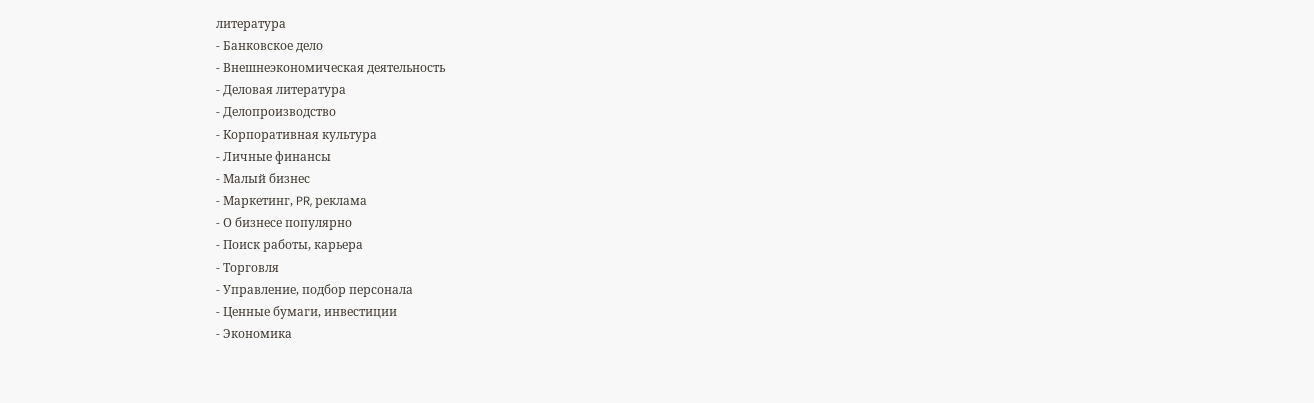литература
- Банковское дело
- Внешнеэкономическая деятельность
- Деловая литература
- Делопроизводство
- Корпоративная культура
- Личные финансы
- Малый бизнес
- Маркетинг, PR, реклама
- О бизнесе популярно
- Поиск работы, карьера
- Торговля
- Управление, подбор персонала
- Ценные бумаги, инвестиции
- Экономика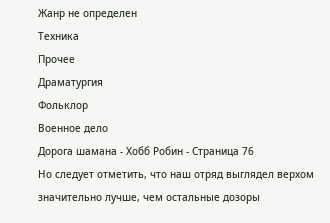Жанр не определен
Техника
Прочее
Драматургия
Фольклор
Военное дело
Дорога шамана - Хобб Робин - Страница 76
Но следует отметить, что наш отряд выглядел верхом значительно лучше, чем остальные дозоры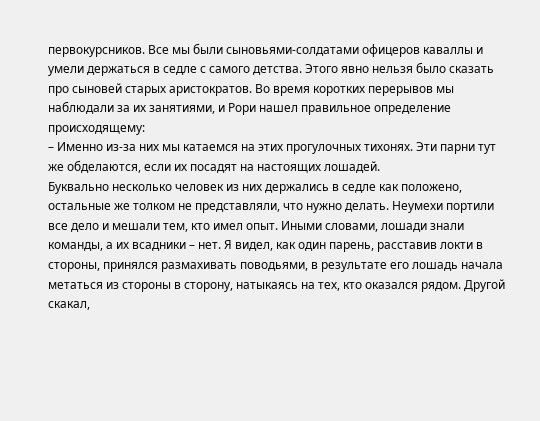первокурсников. Все мы были сыновьями-солдатами офицеров каваллы и умели держаться в седле с самого детства. Этого явно нельзя было сказать про сыновей старых аристократов. Во время коротких перерывов мы наблюдали за их занятиями, и Рори нашел правильное определение происходящему:
– Именно из-за них мы катаемся на этих прогулочных тихонях. Эти парни тут же обделаются, если их посадят на настоящих лошадей.
Буквально несколько человек из них держались в седле как положено, остальные же толком не представляли, что нужно делать. Неумехи портили все дело и мешали тем, кто имел опыт. Иными словами, лошади знали команды, а их всадники – нет. Я видел, как один парень, расставив локти в стороны, принялся размахивать поводьями, в результате его лошадь начала метаться из стороны в сторону, натыкаясь на тех, кто оказался рядом. Другой скакал,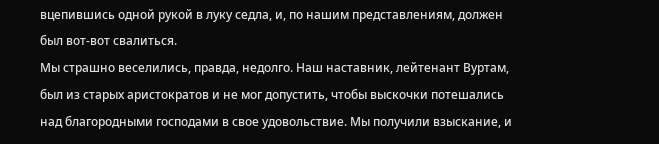вцепившись одной рукой в луку седла, и, по нашим представлениям, должен был вот-вот свалиться.
Мы страшно веселились, правда, недолго. Наш наставник, лейтенант Вуртам, был из старых аристократов и не мог допустить, чтобы выскочки потешались над благородными господами в свое удовольствие. Мы получили взыскание, и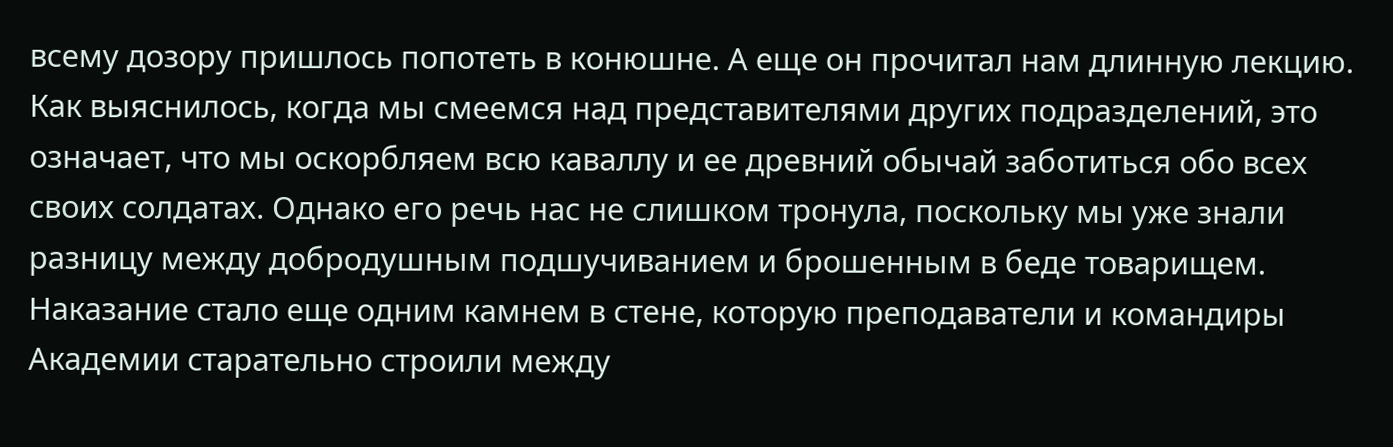всему дозору пришлось попотеть в конюшне. А еще он прочитал нам длинную лекцию. Как выяснилось, когда мы смеемся над представителями других подразделений, это означает, что мы оскорбляем всю каваллу и ее древний обычай заботиться обо всех своих солдатах. Однако его речь нас не слишком тронула, поскольку мы уже знали разницу между добродушным подшучиванием и брошенным в беде товарищем. Наказание стало еще одним камнем в стене, которую преподаватели и командиры Академии старательно строили между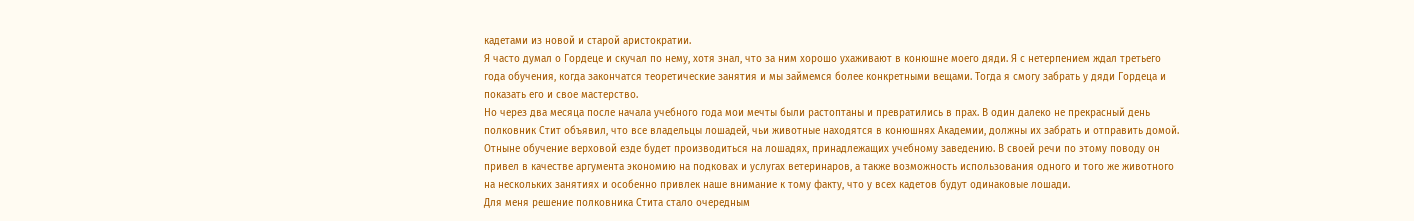кадетами из новой и старой аристократии.
Я часто думал о Гордеце и скучал по нему, хотя знал, что за ним хорошо ухаживают в конюшне моего дяди. Я с нетерпением ждал третьего года обучения, когда закончатся теоретические занятия и мы займемся более конкретными вещами. Тогда я смогу забрать у дяди Гордеца и показать его и свое мастерство.
Но через два месяца после начала учебного года мои мечты были растоптаны и превратились в прах. В один далеко не прекрасный день полковник Стит объявил, что все владельцы лошадей, чьи животные находятся в конюшнях Академии, должны их забрать и отправить домой. Отныне обучение верховой езде будет производиться на лошадях, принадлежащих учебному заведению. В своей речи по этому поводу он привел в качестве аргумента экономию на подковах и услугах ветеринаров, а также возможность использования одного и того же животного на нескольких занятиях и особенно привлек наше внимание к тому факту, что у всех кадетов будут одинаковые лошади.
Для меня решение полковника Стита стало очередным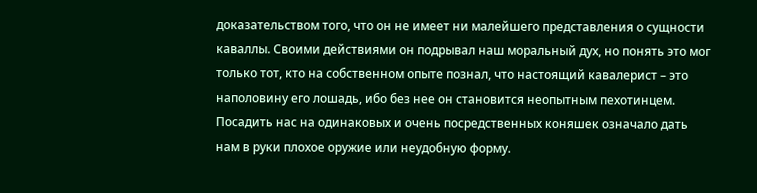доказательством того, что он не имеет ни малейшего представления о сущности каваллы. Своими действиями он подрывал наш моральный дух, но понять это мог только тот, кто на собственном опыте познал, что настоящий кавалерист – это наполовину его лошадь, ибо без нее он становится неопытным пехотинцем. Посадить нас на одинаковых и очень посредственных коняшек означало дать нам в руки плохое оружие или неудобную форму.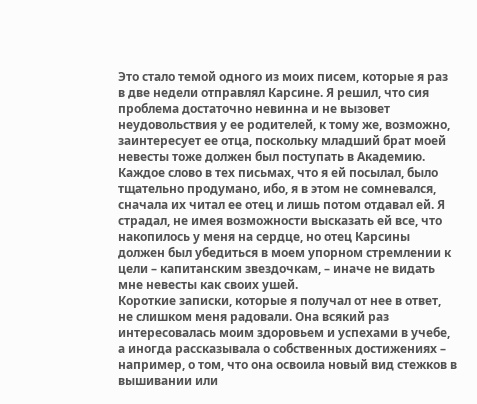Это стало темой одного из моих писем, которые я раз в две недели отправлял Карсине. Я решил, что сия проблема достаточно невинна и не вызовет неудовольствия у ее родителей, к тому же, возможно, заинтересует ее отца, поскольку младший брат моей невесты тоже должен был поступать в Академию. Каждое слово в тех письмах, что я ей посылал, было тщательно продумано, ибо, я в этом не сомневался, сначала их читал ее отец и лишь потом отдавал ей. Я страдал, не имея возможности высказать ей все, что накопилось у меня на сердце, но отец Карсины должен был убедиться в моем упорном стремлении к цели – капитанским звездочкам, – иначе не видать мне невесты как своих ушей.
Короткие записки, которые я получал от нее в ответ, не слишком меня радовали. Она всякий раз интересовалась моим здоровьем и успехами в учебе, а иногда рассказывала о собственных достижениях – например, о том, что она освоила новый вид стежков в вышивании или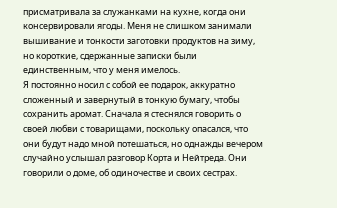присматривала за служанками на кухне, когда они консервировали ягоды. Меня не слишком занимали вышивание и тонкости заготовки продуктов на зиму, но короткие, сдержанные записки были единственным, что у меня имелось.
Я постоянно носил с собой ее подарок, аккуратно сложенный и завернутый в тонкую бумагу, чтобы сохранить аромат. Сначала я стеснялся говорить о своей любви с товарищами, поскольку опасался, что они будут надо мной потешаться, но однажды вечером случайно услышал разговор Корта и Нейтреда. Они говорили о доме, об одиночестве и своих сестрах.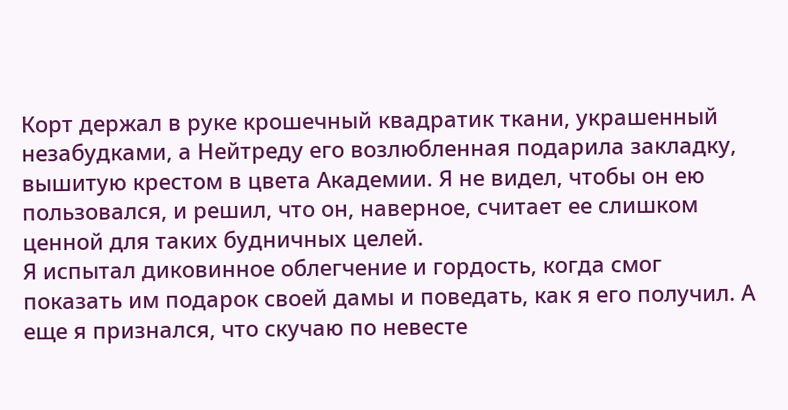Корт держал в руке крошечный квадратик ткани, украшенный незабудками, а Нейтреду его возлюбленная подарила закладку, вышитую крестом в цвета Академии. Я не видел, чтобы он ею пользовался, и решил, что он, наверное, считает ее слишком ценной для таких будничных целей.
Я испытал диковинное облегчение и гордость, когда смог показать им подарок своей дамы и поведать, как я его получил. А еще я признался, что скучаю по невесте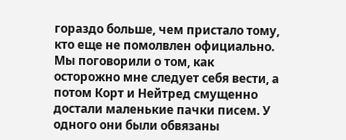гораздо больше, чем пристало тому, кто еще не помолвлен официально. Мы поговорили о том, как осторожно мне следует себя вести, а потом Корт и Нейтред смущенно достали маленькие пачки писем. У одного они были обвязаны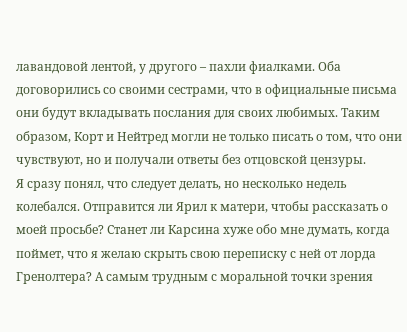лавандовой лентой, у другого – пахли фиалками. Оба договорились со своими сестрами, что в официальные письма они будут вкладывать послания для своих любимых. Таким образом, Корт и Нейтред могли не только писать о том, что они чувствуют, но и получали ответы без отцовской цензуры.
Я сразу понял, что следует делать, но несколько недель колебался. Отправится ли Ярил к матери, чтобы рассказать о моей просьбе? Станет ли Карсина хуже обо мне думать, когда поймет, что я желаю скрыть свою переписку с ней от лорда Гренолтера? А самым трудным с моральной точки зрения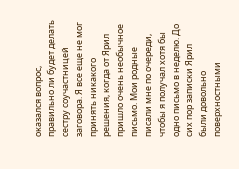оказался вопрос, правильно ли будет делать сестру соучастницей заговора. Я все еще не мог принять никакого решения, когда от Ярил пришло очень необычное письмо. Мои родные писали мне по очереди, чтобы я получал хотя бы одно письмо в неделю. До сих пор записки Ярил были довольно поверхностными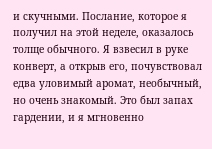и скучными. Послание, которое я получил на этой неделе, оказалось толще обычного. Я взвесил в руке конверт, а открыв его, почувствовал едва уловимый аромат, необычный, но очень знакомый. Это был запах гардении, и я мгновенно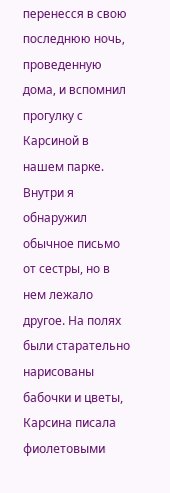перенесся в свою последнюю ночь, проведенную дома, и вспомнил прогулку с Карсиной в нашем парке.
Внутри я обнаружил обычное письмо от сестры, но в нем лежало другое. На полях были старательно нарисованы бабочки и цветы, Карсина писала фиолетовыми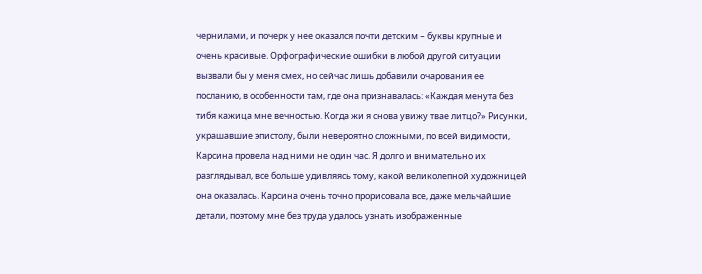чернилами, и почерк у нее оказался почти детским – буквы крупные и очень красивые. Орфографические ошибки в любой другой ситуации вызвали бы у меня смех, но сейчас лишь добавили очарования ее посланию, в особенности там, где она признавалась: «Каждая менута без тибя кажица мне вечностью. Когда жи я снова увижу твае литцо?» Рисунки, украшавшие эпистолу, были невероятно сложными, по всей видимости, Карсина провела над ними не один час. Я долго и внимательно их разглядывал, все больше удивляясь тому, какой великолепной художницей она оказалась. Карсина очень точно прорисовала все, даже мельчайшие детали, поэтому мне без труда удалось узнать изображенные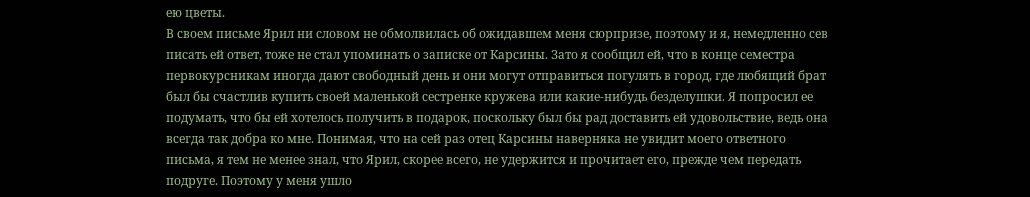ею цветы.
В своем письме Ярил ни словом не обмолвилась об ожидавшем меня сюрпризе, поэтому и я, немедленно сев писать ей ответ, тоже не стал упоминать о записке от Карсины. Зато я сообщил ей, что в конце семестра первокурсникам иногда дают свободный день и они могут отправиться погулять в город, где любящий брат был бы счастлив купить своей маленькой сестренке кружева или какие-нибудь безделушки. Я попросил ее подумать, что бы ей хотелось получить в подарок, поскольку был бы рад доставить ей удовольствие, ведь она всегда так добра ко мне. Понимая, что на сей раз отец Карсины наверняка не увидит моего ответного письма, я тем не менее знал, что Ярил, скорее всего, не удержится и прочитает его, прежде чем передать подруге. Поэтому у меня ушло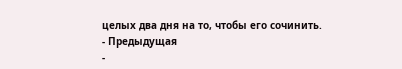целых два дня на то, чтобы его сочинить.
- Предыдущая
-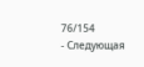76/154
- Следующая